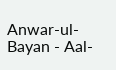Anwar-ul-Bayan - Aal-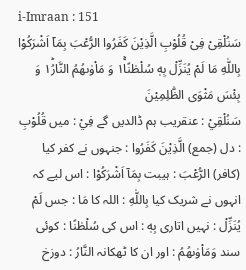i-Imraan : 151
سَنُلْقِیْ فِیْ قُلُوْبِ الَّذِیْنَ كَفَرُوا الرُّعْبَ بِمَاۤ اَشْرَكُوْا بِاللّٰهِ مَا لَمْ یُنَزِّلْ بِهٖ سُلْطٰنًا١ۚ وَ مَاْوٰىهُمُ النَّارُ١ؕ وَ بِئْسَ مَثْوَى الظّٰلِمِیْنَ
سَنُلْقِيْ : عنقریب ہم ڈالدیں گے فِيْ : میں قُلُوْبِ : دل (جمع) الَّذِيْنَ كَفَرُوا : جنہوں نے کفر کیا (کافر) الرُّعْبَ : ہیبت بِمَآ اَشْرَكُوْا : اس لیے کہ انہوں نے شریک کیا بِاللّٰهِ : اللہ کا مَا : جس لَمْ يُنَزِّلْ : نہیں اتاری بِهٖ : اس کی سُلْطٰنًا : کوئی سند وَمَاْوٰىھُمُ : اور ان کا ٹھکانہ النَّارُ : دوزخ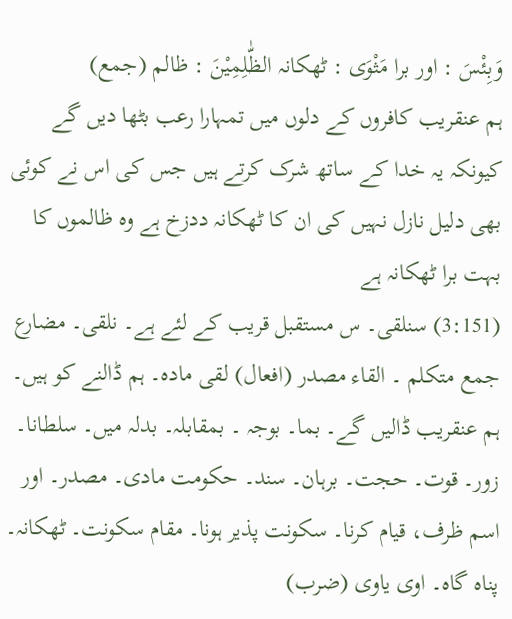وَبِئْسَ : اور برا مَثْوَى : ٹھکانہ الظّٰلِمِيْنَ : ظالم (جمع)
ہم عنقریب کافروں کے دلوں میں تمہارا رعب بٹھا دیں گے کیونکہ یہ خدا کے ساتھ شرک کرتے ہیں جس کی اس نے کوئی بھی دلیل نازل نہیں کی ان کا ٹھکانہ ددزخ ہے وہ ظالموں کا بہت برا ٹھکانہ ہے
(3:151) سنلقی۔ س مستقبل قریب کے لئے ہے۔ نلقی۔ مضارع جمع متکلم ۔ القاء مصدر (افعال) لقی مادہ۔ ہم ڈالنے کو ہیں۔ ہم عنقریب ڈالیں گے۔ بما۔ بوجہ ۔ بمقابلہ۔ بدلہ میں۔ سلطانا۔ زور۔ قوت۔ حجت۔ برہان۔ سند۔ حکومت مادی۔ مصدر۔ اور اسم ظرف، قیام کرنا۔ سکونت پذیر ہونا۔ مقام سکونت۔ ٹھکانہ۔ پناہ گاہ۔ اوی یاوی (ضرب)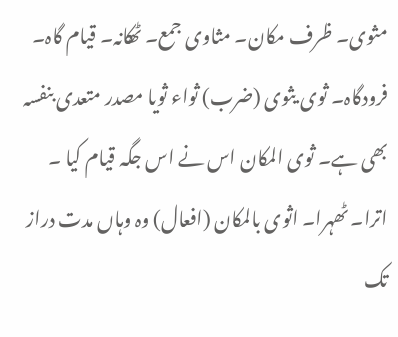مثوی۔ ظرف مکان۔ مثاوی جمع۔ ٹھکانہ۔ قیام گاہ۔ فرودگاہ۔ ثوی یثوی (ضرب) ثواء ثویا مصدر متعدی بنفسہ بھی ہے۔ ثوی المکان اس نے اس جگہ قیام کیا ۔ اترا۔ ٹھہرا۔ اثوی بالمکان (افعال) وہ وہاں مدت دراز تک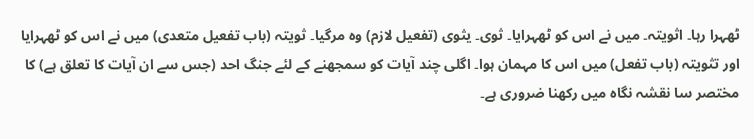ٹھہرا رہا۔ اثویتہ۔ میں نے اس کو ٹھہرایا۔ ثوی۔ یثوی (تفعیل لازم) وہ مرگیا۔ ثویتہ (باب تفعیل متعدی) میں نے اس کو ٹھہرایا اور تثویتہ (باب تفعل) میں اس کا مہمان ہوا۔ اگلی چند آیات کو سمجھنے کے لئے جنگ احد (جس سے ان آیات کا تعلق ہے) کا مختصر سا نقشہ نگاہ میں رکھنا ضروری ہے۔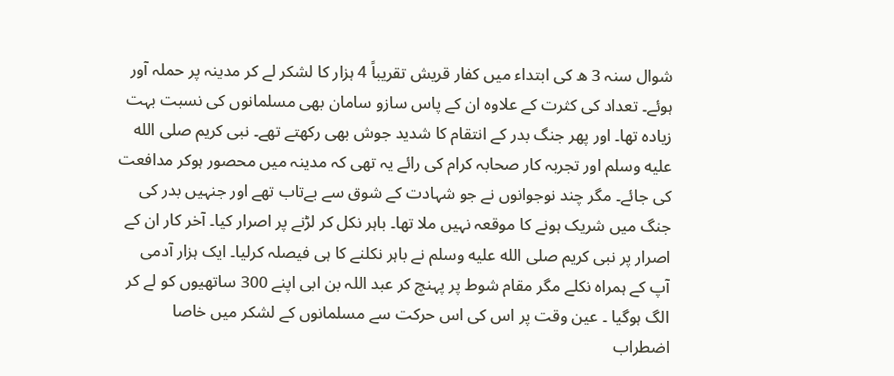شوال سنہ 3 ھ کی ابتداء میں کفار قریش تقریباً 4 ہزار کا لشکر لے کر مدینہ پر حملہ آور ہوئے۔ تعداد کی کثرت کے علاوہ ان کے پاس سازو سامان بھی مسلمانوں کی نسبت بہت زیادہ تھا۔ اور پھر جنگ بدر کے انتقام کا شدید جوش بھی رکھتے تھے۔ نبی کریم صلى الله عليه وسلم اور تجربہ کار صحابہ کرام کی رائے یہ تھی کہ مدینہ میں محصور ہوکر مدافعت کی جائے۔ مگر چند نوجوانوں نے جو شہادت کے شوق سے بےتاب تھے اور جنہیں بدر کی جنگ میں شریک ہونے کا موقعہ نہیں ملا تھا۔ باہر نکل کر لڑنے پر اصرار کیا۔ آخر کار ان کے اصرار پر نبی کریم صلى الله عليه وسلم نے باہر نکلنے کا ہی فیصلہ کرلیا۔ ایک ہزار آدمی آپ کے ہمراہ نکلے مگر مقام شوط پر پہنچ کر عبد اللہ بن ابی اپنے 300 ساتھیوں کو لے کر الگ ہوگیا ۔ عین وقت پر اس کی اس حرکت سے مسلمانوں کے لشکر میں خاصا اضطراب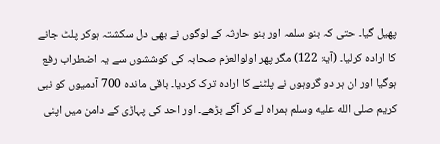پھیل گیا۔ حتی کہ بنو سلمہ اور بنو حارثہ کے لوگوں نے بھی دل سکشتہ ہوکر پلٹ جانے کا ارادہ کرلیا۔ (آیۃ 122) مگر پھر اولوالعزم صحابہ کی کوششوں سے یہ اضطراب رفع ہوگیا اور ان ہر دو گروہوں نے پلٹنے کا ارادہ ترک کردیا۔ باقی ماندہ 700 آدمیوں کو نبی کریم صلى الله عليه وسلم ہمراہ لے کر آگے بڑھے۔ اور احد کی پہاڑی کے دامن میں اپنی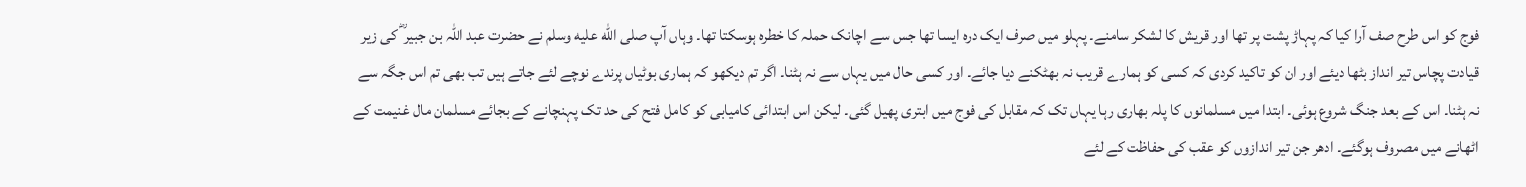فوج کو اس طرح صف آرا کیا کہ پہاڑ پشت پر تھا اور قریش کا لشکر سامنے۔ پہلو میں صرف ایک درہ ایسا تھا جس سے اچانک حملہ کا خطرہ ہوسکتا تھا۔ وہاں آپ صلى الله عليه وسلم نے حضرت عبد اللہ بن جبیر ؓ کی زیر قیادت پچاس تیر انداز بٹھا دیئے اور ان کو تاکید کردی کہ کسی کو ہمارے قریب نہ بھٹکنے دیا جائے۔ اور کسی حال میں یہاں سے نہ ہٹنا۔ اگر تم دیکھو کہ ہماری بوٹیاں پرندے نوچے لئے جاتے ہیں تب بھی تم اس جگہ سے نہ ہٹنا۔ اس کے بعد جنگ شروع ہوئی۔ ابتدا میں مسلمانوں کا پلہ بھاری رہا یہاں تک کہ مقابل کی فوج میں ابتری پھیل گئی۔ لیکن اس ابتدائی کامیابی کو کامل فتح کی حد تک پہنچانے کے بجائے مسلمان مال غنیمت کے اٹھانے میں مصروف ہوگئے۔ ادھر جن تیر اندازوں کو عقب کی حفاظت کے لئے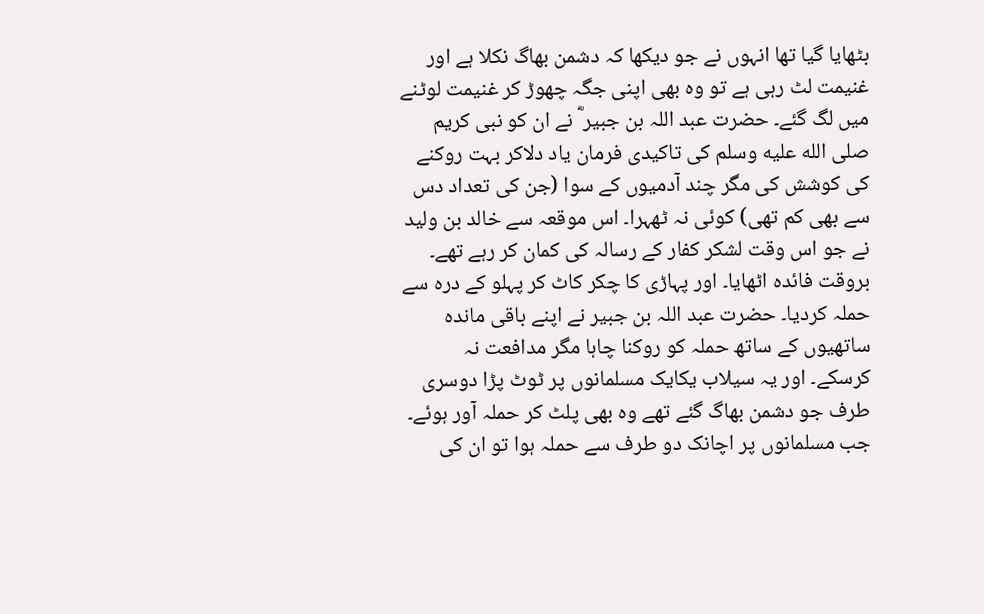بٹھایا گیا تھا انہوں نے جو دیکھا کہ دشمن بھاگ نکلا ہے اور غنیمت لٹ رہی ہے تو وہ بھی اپنی جگہ چھوڑ کر غنیمت لوٹنے میں لگ گئے۔ حضرت عبد اللہ بن جبیر ؓ نے ان کو نبی کریم صلى الله عليه وسلم کی تاکیدی فرمان یاد دلاکر بہت روکنے کی کوشش کی مگر چند آدمیوں کے سوا (جن کی تعداد دس سے بھی کم تھی) کوئی نہ ٹھہرا۔ اس موقعہ سے خالد بن ولید نے جو اس وقت لشکر کفار کے رسالہ کی کمان کر رہے تھے۔ بروقت فائدہ اٹھایا۔ اور پہاڑی کا چکر کاٹ کر پہلو کے درہ سے حملہ کردیا۔ حضرت عبد اللہ بن جبیر نے اپنے باقی ماندہ ساتھیوں کے ساتھ حملہ کو روکنا چاہا مگر مدافعت نہ کرسکے۔ اور یہ سیلاب یکایک مسلمانوں پر ٹوٹ پڑا دوسری طرف جو دشمن بھاگ گئے تھے وہ بھی پلٹ کر حملہ آور ہوئے۔ جب مسلمانوں پر اچانک دو طرف سے حملہ ہوا تو ان کی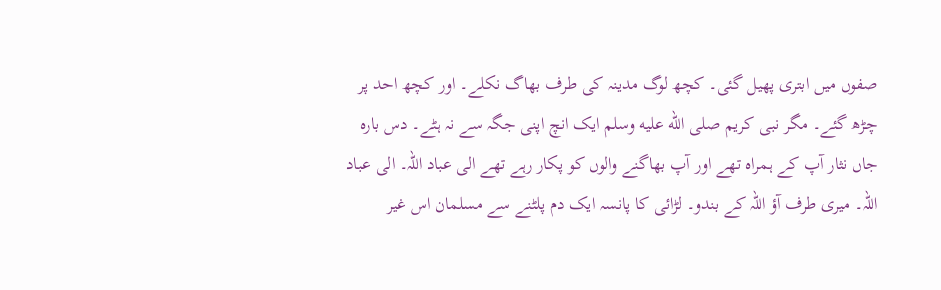صفوں میں ابتری پھیل گئی۔ کچھ لوگ مدینہ کی طرف بھاگ نکلے۔ اور کچھ احد پر چڑھ گئے۔ مگر نبی کریم صلى الله عليه وسلم ایک انچ اپنی جگہ سے نہ ہٹے۔ دس بارہ جاں نثار آپ کے ہمراہ تھے اور آپ بھاگنے والوں کو پکار رہے تھے الی عباد اللہ۔ الی عباد اللہ۔ میری طرف آؤ اللہ کے بندو۔ لڑائی کا پانسہ ایک دم پلٹنے سے مسلمان اس غیر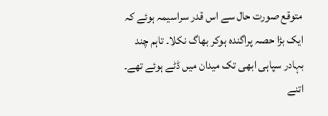متوقع صورت حال سے اس قدر سراسیمہ ہوئے کہ ایک بڑا حصہ پراگندہ ہوکر بھاگ نکلا۔ تاہم چند بہادر سپاہی ابھی تک میدان میں ڈٹے ہوئے تھے۔ اتنے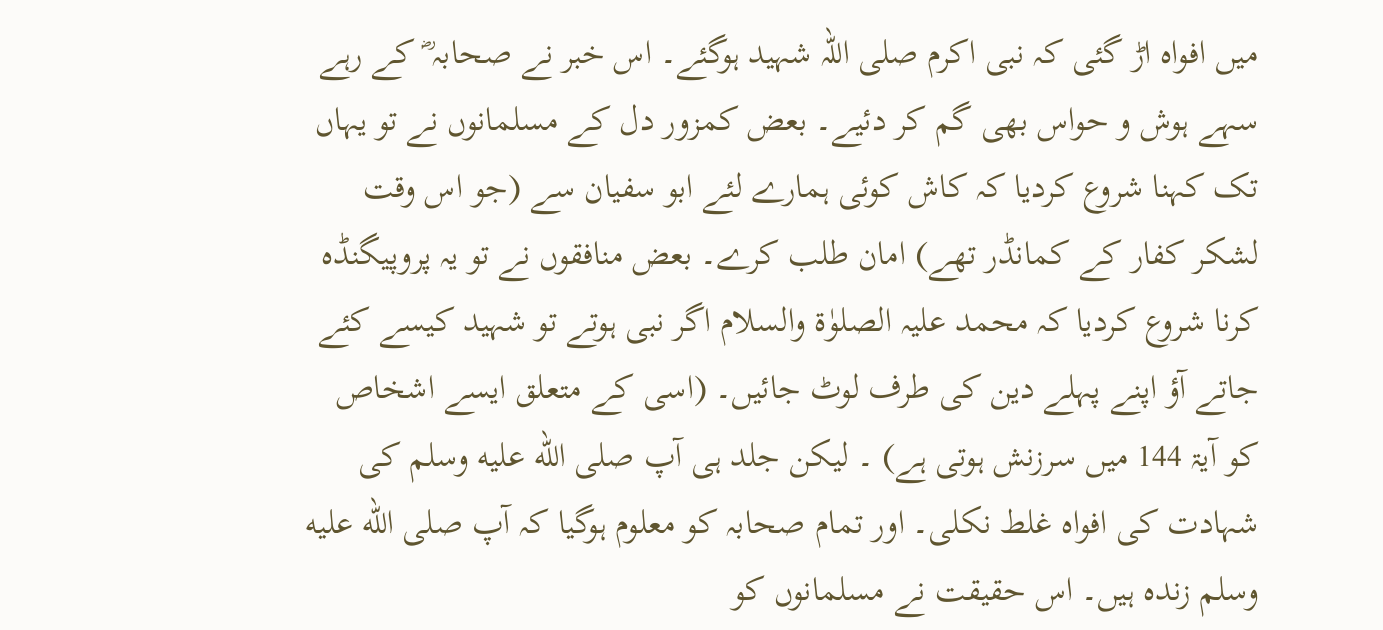میں افواہ اڑ گئی کہ نبی اکرم صلی اللہ شہید ہوگئے۔ اس خبر نے صحابہ ؓ کے رہے سہے ہوش و حواس بھی گم کر دئیے۔ بعض کمزور دل کے مسلمانوں نے تو یہاں تک کہنا شروع کردیا کہ کاش کوئی ہمارے لئے ابو سفیان سے (جو اس وقت لشکر کفار کے کمانڈر تھے) امان طلب کرے۔ بعض منافقوں نے تو یہ پروپیگنڈہ کرنا شروع کردیا کہ محمد علیہ الصلوٰۃ والسلام اگر نبی ہوتے تو شہید کیسے کئے جاتے آؤ اپنے پہلے دین کی طرف لوٹ جائیں۔ (اسی کے متعلق ایسے اشخاص کو آیۃ 144 میں سرزنش ہوتی ہے) ۔ لیکن جلد ہی آپ صلى الله عليه وسلم کی شہادت کی افواہ غلط نکلی۔ اور تمام صحابہ کو معلوم ہوگیا کہ آپ صلى الله عليه وسلم زندہ ہیں۔ اس حقیقت نے مسلمانوں کو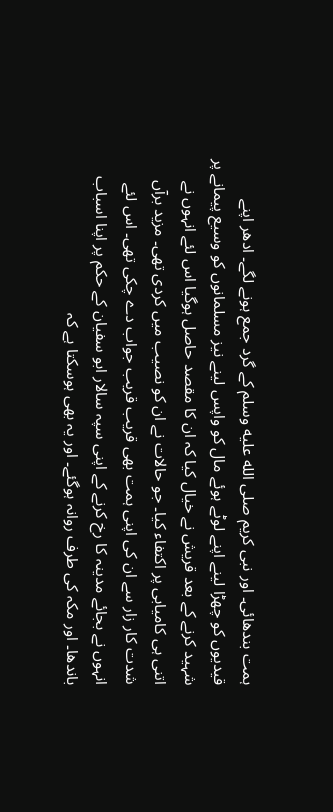ہمت بندھائی۔ اور نبی کریم صلى الله عليه وسلم کے گرد جمع ہونے لگے۔ ادھر اپنے قیدیوں کو چھڑا لینے اپنے لوٹے ہوئے مال کو واپس لینے نیز مسلمانوں کو وسیع پیمانے پر شہید کرنے کے بعد قریش نے خیال کیا کہ ان کا مقصد حاصل ہوگیا اس لئے انہوں نے اتنی ہی کامیابی پر اکتفاء کیا۔ جو حالات نے ان کو نصیب میں کردی تھی۔ مزید برآں شدت کار زار سے ان کی اپنی ہمت بھی قریب قریب جواب دے چکی تھی۔ اس لئے انہوں نے بجائے مدینہ کا رخ کرنے کے اپنی سپہ سالار ابو سفیان کے حکم پر اپنا اسباب باندھا۔ اور مکہ کی طرف روانہ ہوگئے۔ اور یہ بھی ہوسکتا ہے کہ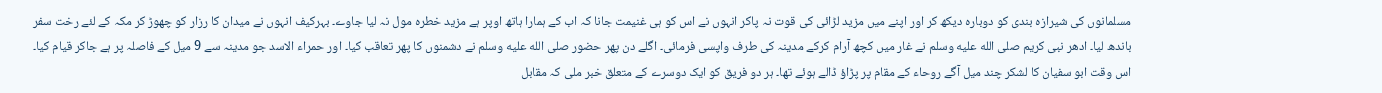مسلمانوں کی شیرازہ بندی کو دوبارہ دیکھ کر اور اپنے میں مزید لڑائی کی قوت نہ پاکر انہوں نے اس کو ہی غنیمت جانا کہ اب کے ہمارا ہاتھ اوپر ہے مزید خطرہ مول نہ لیا جاوے۔ بہرکیف انہوں نے میدان کا رزار کو چھوڑ کر مکہ کے لئے رخت سفر باندھ لیا۔ ادھر نبی کریم صلى الله عليه وسلم نے غار میں کچھ آرام کرکے مدینہ کی طرف واپسی فرمائی۔ اگلے دن پھر حضور صلى الله عليه وسلم نے دشمنوں کا پھر تعاقب کیا۔ اور حمراء الاسد جو مدینہ سے 9 میل کے فاصلہ پر ہے جاکر قیام کیا۔ اس وقت ابو سفیان کا لشکر چند میل آگے روحاء کے مقام پر پڑاؤ ڈالے ہوئے تھا۔ ہر دو فریق کو ایک دوسرے کے متعلق خبر ملی کہ مقابل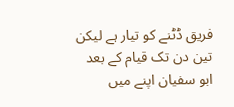فریق ڈٹنے کو تیار ہے لیکن تین دن تک قیام کے بعد ابو سفیان اپنے میں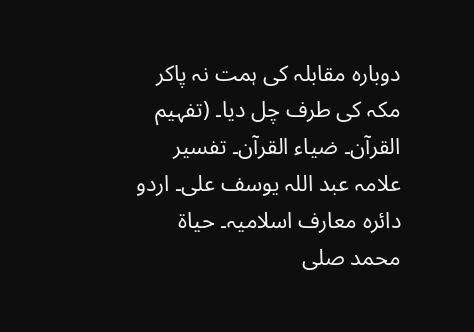دوبارہ مقابلہ کی ہمت نہ پاکر مکہ کی طرف چل دیا۔ (تفہیم القرآن۔ ضیاء القرآن۔ تفسیر علامہ عبد اللہ یوسف علی۔ اردو دائرہ معارف اسلامیہ۔ حیاۃ محمد صلى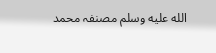الله عليه وسلم مصنفہ محمد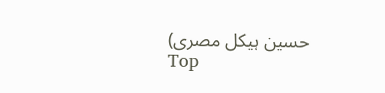حسین ہیکل مصری)
Top